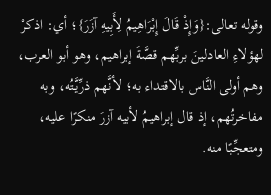وقوله تعالى:{وَإِذْ قَالَ إِبْرَاهِيمُ لِأَبِيهِ آزَرَ}؛ أي: اذكرْ لهؤلاءِ العادلينَ بربِّهم قصَّةَ إبراهيم، وهو أبو العرب، وهم أولى النَّاس بالاقتداء به؛ لأنَّهم ذرِّيَّتُه، وبه مفاخرتُهم، إذ قال إبراهيمُ لأبيه آزرَ منكرًا عليه، ومتعجِّبًا منه.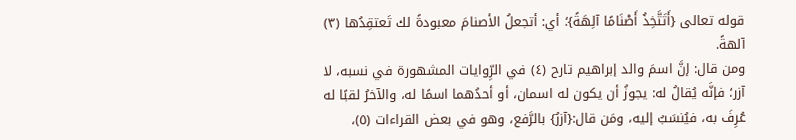قوله تعالى {أَتَتَّخِذُ أَصْنَامًا آلِهَةً}؛ أي: أتجعلُ الأصنامَ معبودةً لك تَعتقِدُها (٣) آلهةً.
ومن قال: إنَّ اسمَ والد إبراهيم تارح (٤) في الرِّوايات المشهورة في نسبه، لا آزر؛ فإنَّه يُقالُ له: يجوزُ أن يكون له اسمان، أو أحدُهما اسمًا له، والآخرُ لقبًا له عُرِفَ به، فيُنسَبُ إليه، ومَن قال:{آزرُ} بالرَّفع، وهو في بعض القراءات (٥)،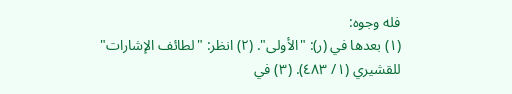فله وجوه:
(١) بعدها في (ر): "الأولى". (٢) انظر: "لطائف الإشارات" للقشيري (١/ ٤٨٣). (٣) في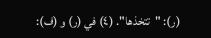(ر): "تتخذها". (٤) في (ر) و (ف):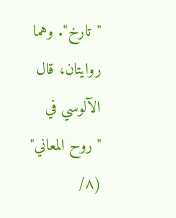"تارخ". وهما روايتان، قال الآلوسي في "روح المعاني" (٨/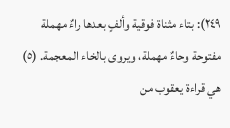٢٤٩): بتاء مثناة فوقية وألفٍ بعدها راءٌ مهملة مفتوحة وحاءٌ مهملة، ويروى بالخاء المعجمة. (٥) هي قراءة يعقوب من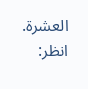العشرة. انظر: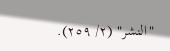"النشر" (٢/ ٢٥٩).